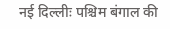नई दिल्लीः पश्चिम बंगाल की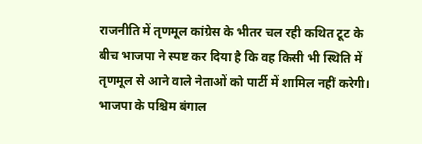राजनीति में तृणमूल कांग्रेस के भीतर चल रही कथित टूट के बीच भाजपा ने स्पष्ट कर दिया है कि वह किसी भी स्थिति में तृणमूल से आने वाले नेताओं को पार्टी में शामिल नहीं करेगी। भाजपा के पश्चिम बंगाल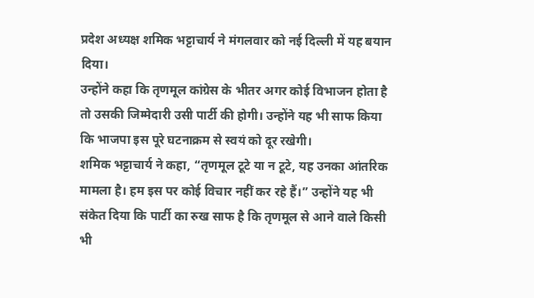प्रदेश अध्यक्ष शमिक भट्टाचार्य ने मंगलवार को नई दिल्ली में यह बयान दिया।
उन्होंने कहा कि तृणमूल कांग्रेस के भीतर अगर कोई विभाजन होता है तो उसकी जिम्मेदारी उसी पार्टी की होगी। उन्होंने यह भी साफ किया कि भाजपा इस पूरे घटनाक्रम से स्वयं को दूर रखेगी।
शमिक भट्टाचार्य ने कहा, “तृणमूल टूटे या न टूटे, यह उनका आंतरिक मामला है। हम इस पर कोई विचार नहीं कर रहे हैं।” उन्होंने यह भी संकेत दिया कि पार्टी का रुख साफ है कि तृणमूल से आने वाले किसी भी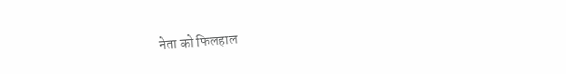नेता को फिलहाल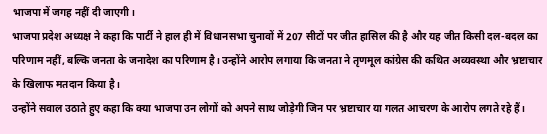भाजपा में जगह नहीं दी जाएगी।
भाजपा प्रदेश अध्यक्ष ने कहा कि पार्टी ने हाल ही में विधानसभा चुनावों में 207 सीटों पर जीत हासिल की है और यह जीत किसी दल-बदल का परिणाम नहीं, बल्कि जनता के जनादेश का परिणाम है। उन्होंने आरोप लगाया कि जनता ने तृणमूल कांग्रेस की कथित अव्यवस्था और भ्रष्टाचार के खिलाफ मतदान किया है।
उन्होंने सवाल उठाते हुए कहा कि क्या भाजपा उन लोगों को अपने साथ जोड़ेगी जिन पर भ्रष्टाचार या गलत आचरण के आरोप लगते रहे हैं।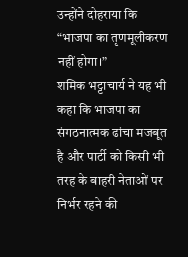उन्होंने दोहराया कि “भाजपा का तृणमूलीकरण नहीं होगा।”
शमिक भट्टाचार्य ने यह भी कहा कि भाजपा का संगठनात्मक ढांचा मजबूत है और पार्टी को किसी भी तरह के बाहरी नेताओं पर निर्भर रहने की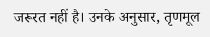जरूरत नहीं है। उनके अनुसार, तृणमूल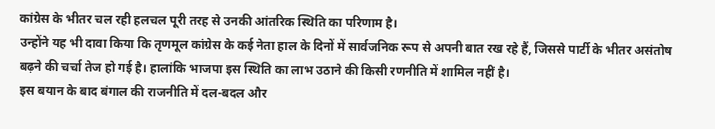कांग्रेस के भीतर चल रही हलचल पूरी तरह से उनकी आंतरिक स्थिति का परिणाम है।
उन्होंने यह भी दावा किया कि तृणमूल कांग्रेस के कई नेता हाल के दिनों में सार्वजनिक रूप से अपनी बात रख रहे हैं, जिससे पार्टी के भीतर असंतोष बढ़ने की चर्चा तेज हो गई है। हालांकि भाजपा इस स्थिति का लाभ उठाने की किसी रणनीति में शामिल नहीं है।
इस बयान के बाद बंगाल की राजनीति में दल-बदल और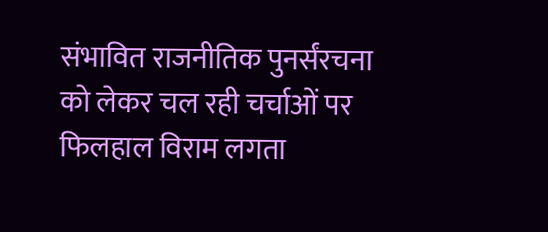संभावित राजनीतिक पुनर्संरचना को लेकर चल रही चर्चाओं पर फिलहाल विराम लगता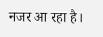नजर आ रहा है।